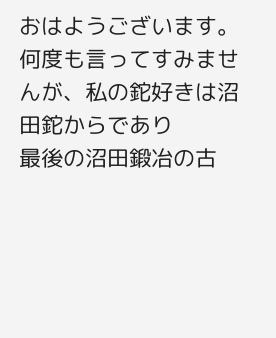おはようございます。
何度も言ってすみませんが、私の鉈好きは沼田鉈からであり
最後の沼田鍛冶の古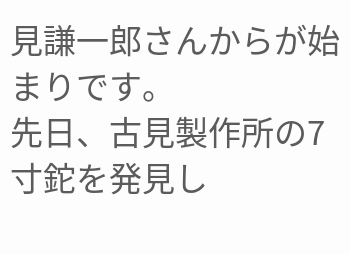見謙一郎さんからが始まりです。
先日、古見製作所の7寸鉈を発見し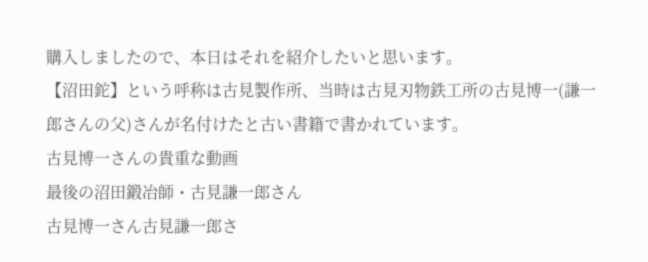購入しましたので、本日はそれを紹介したいと思います。
【沼田鉈】という呼称は古見製作所、当時は古見刃物鉄工所の古見博一(謙一郎さんの父)さんが名付けたと古い書籍で書かれています。
古見博一さんの貴重な動画
最後の沼田鍛冶師・古見謙一郎さん
古見博一さん古見謙一郎さ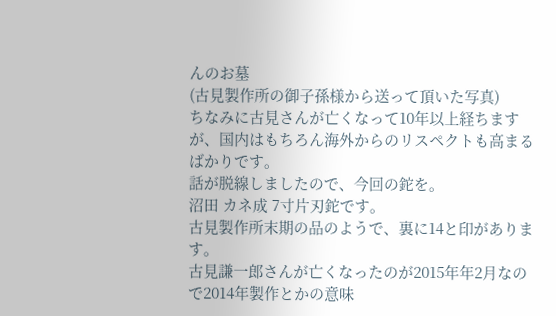んのお墓
(古見製作所の御子孫様から送って頂いた写真)
ちなみに古見さんが亡くなって10年以上経ちますが、国内はもちろん海外からのリスペクトも高まるばかりです。
話が脱線しましたので、今回の鉈を。
沼田 カネ成 7寸片刃鉈です。
古見製作所末期の品のようで、裏に14と印があります。
古見謙一郎さんが亡くなったのが2015年年2月なので2014年製作とかの意味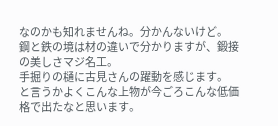なのかも知れませんね。分かんないけど。
鋼と鉄の境は材の違いで分かりますが、鍛接の美しさマジ名工。
手掘りの樋に古見さんの躍動を感じます。
と言うかよくこんな上物が今ごろこんな低価格で出たなと思います。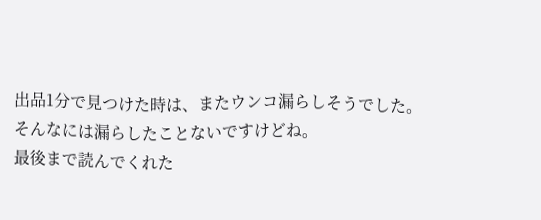出品1分で見つけた時は、またウンコ漏らしそうでした。
そんなには漏らしたことないですけどね。
最後まで読んでくれた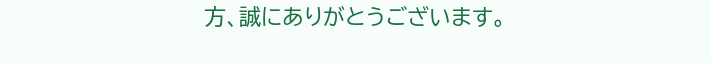方、誠にありがとうございます。